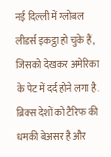नई दिल्ली में ग्लोबल लीडर्स इकट्ठा हो चुके हैं, जिसको देखकर अमेरिका के पेट में दर्द होने लगा है. ब्रिक्स देशों को टैरिफ की धमकी बेअसर है और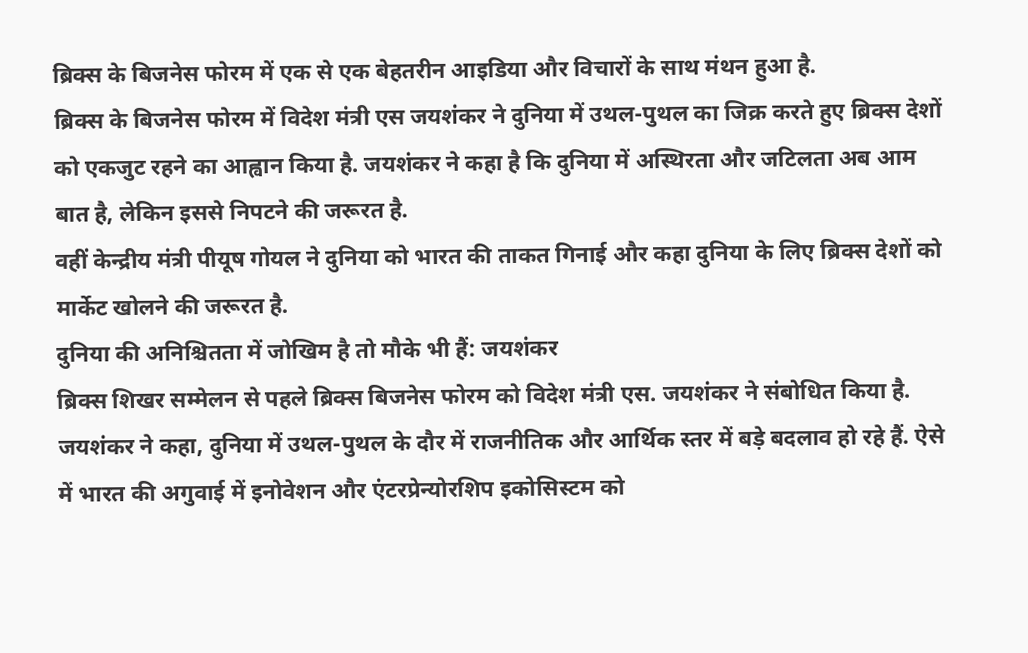ब्रिक्स के बिजनेस फोरम में एक से एक बेहतरीन आइडिया और विचारों के साथ मंथन हुआ है.
ब्रिक्स के बिजनेस फोरम में विदेश मंत्री एस जयशंकर ने दुनिया में उथल-पुथल का जिक्र करते हुए ब्रिक्स देशों को एकजुट रहने का आह्वान किया है. जयशंकर ने कहा है कि दुनिया में अस्थिरता और जटिलता अब आम बात है, लेकिन इससे निपटने की जरूरत है.
वहीं केन्द्रीय मंत्री पीयूष गोयल ने दुनिया को भारत की ताकत गिनाई और कहा दुनिया के लिए ब्रिक्स देशों को मार्केट खोलने की जरूरत है.
दुनिया की अनिश्चितता में जोखिम है तो मौके भी हैं: जयशंकर
ब्रिक्स शिखर सम्मेलन से पहले ब्रिक्स बिजनेस फोरम को विदेश मंत्री एस. जयशंकर ने संबोधित किया है. जयशंकर ने कहा, दुनिया में उथल-पुथल के दौर में राजनीतिक और आर्थिक स्तर में बड़े बदलाव हो रहे हैं. ऐसे में भारत की अगुवाई में इनोवेशन और एंटरप्रेन्योरशिप इकोसिस्टम को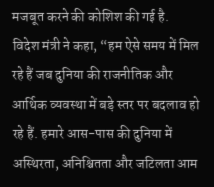मजबूत करने की कोशिश की गई है.
विदेश मंत्री ने कहा, “हम ऐसे समय में मिल रहे हैं जब दुनिया की राजनीतिक और आर्थिक व्यवस्था में बड़े स्तर पर बदलाव हो रहे हैं. हमारे आस-पास की दुनिया में अस्थिरता, अनिश्चितता और जटिलता आम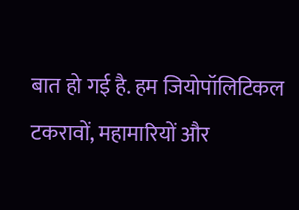बात हो गई है. हम जियोपॉलिटिकल टकरावों, महामारियों और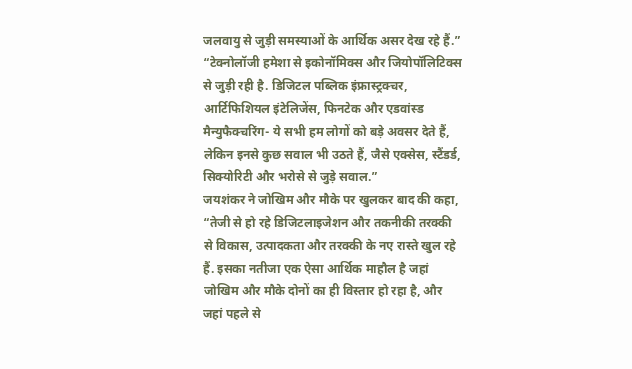जलवायु से जुड़ी समस्याओं के आर्थिक असर देख रहे हैं.”
“टेक्नोलॉजी हमेशा से इकोनॉमिक्स और जियोपॉलिटिक्स से जुड़ी रही है. डिजिटल पब्लिक इंफ्रास्ट्रक्चर, आर्टिफिशियल इंटेलिजेंस, फिनटेक और एडवांस्ड मैन्युफैक्चरिंग- ये सभी हम लोगों को बड़े अवसर देते हैं, लेकिन इनसे कुछ सवाल भी उठते हैं, जैसे एक्सेस, स्टैंडर्ड, सिक्योरिटी और भरोसे से जुड़े सवाल.”
जयशंकर ने जोखिम और मौके पर खुलकर बाद की कहा, “तेजी से हो रहे डिजिटलाइजेशन और तकनीकी तरक्की से विकास, उत्पादकता और तरक्की के नए रास्ते खुल रहे हैं. इसका नतीजा एक ऐसा आर्थिक माहौल है जहां जोखिम और मौके दोनों का ही विस्तार हो रहा है, और जहां पहले से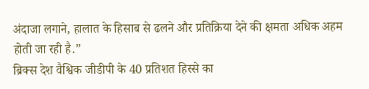अंदाजा लगाने, हालात के हिसाब से ढलने और प्रतिक्रिया देने की क्षमता अधिक अहम होती जा रही है.”
ब्रिक्स देश वैश्विक जीडीपी के 40 प्रतिशत हिस्से का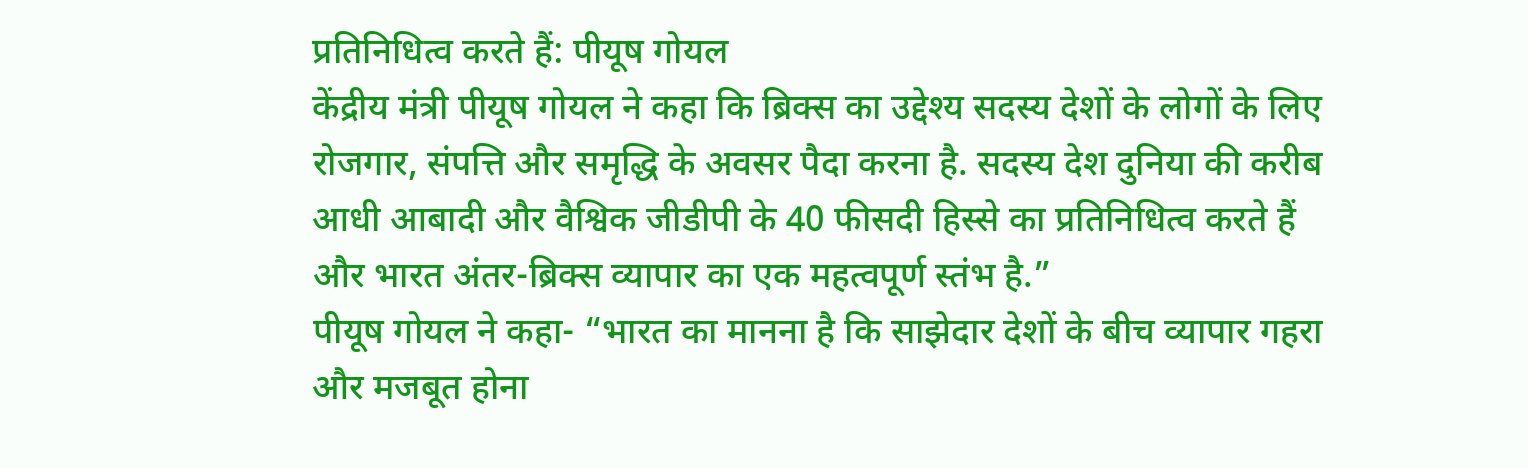प्रतिनिधित्व करते हैं: पीयूष गोयल
केंद्रीय मंत्री पीयूष गोयल ने कहा कि ब्रिक्स का उद्देश्य सदस्य देशों के लोगों के लिए रोजगार, संपत्ति और समृद्धि के अवसर पैदा करना है. सदस्य देश दुनिया की करीब आधी आबादी और वैश्विक जीडीपी के 40 फीसदी हिस्से का प्रतिनिधित्व करते हैं और भारत अंतर-ब्रिक्स व्यापार का एक महत्वपूर्ण स्तंभ है.”
पीयूष गोयल ने कहा- “भारत का मानना है कि साझेदार देशों के बीच व्यापार गहरा और मजबूत होना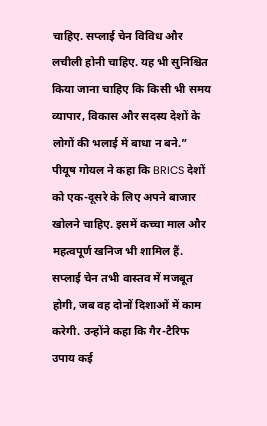चाहिए. सप्लाई चेन विविध और लचीली होनी चाहिए. यह भी सुनिश्चित किया जाना चाहिए कि किसी भी समय व्यापार, विकास और सदस्य देशों के लोगों की भलाई में बाधा न बने.”
पीयूष गोयल ने कहा कि BRICS देशों को एक-दूसरे के लिए अपने बाजार खोलने चाहिए. इसमें कच्चा माल और महत्वपूर्ण खनिज भी शामिल हैं. सप्लाई चेन तभी वास्तव में मजबूत होगी, जब वह दोनों दिशाओं में काम करेगी. उन्होंने कहा कि गैर-टैरिफ उपाय कई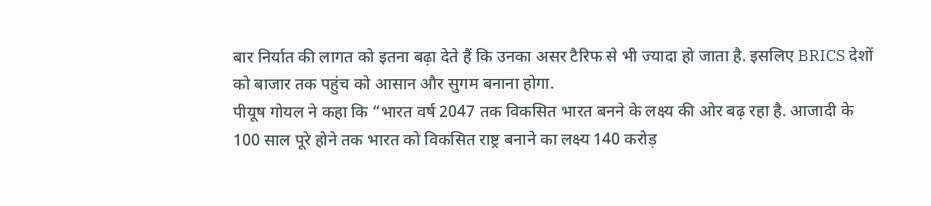बार निर्यात की लागत को इतना बढ़ा देते हैं कि उनका असर टैरिफ से भी ज्यादा हो जाता है. इसलिए BRICS देशों को बाजार तक पहुंच को आसान और सुगम बनाना होगा.
पीयूष गोयल ने कहा कि “भारत वर्ष 2047 तक विकसित भारत बनने के लक्ष्य की ओर बढ़ रहा है. आजादी के 100 साल पूरे होने तक भारत को विकसित राष्ट्र बनाने का लक्ष्य 140 करोड़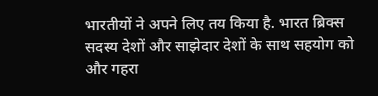भारतीयों ने अपने लिए तय किया है. भारत ब्रिक्स सदस्य देशों और साझेदार देशों के साथ सहयोग को और गहरा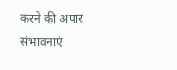करने की अपार संभावनाएं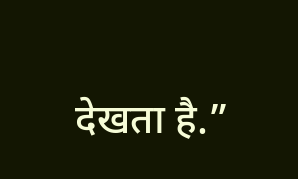देखता है.”